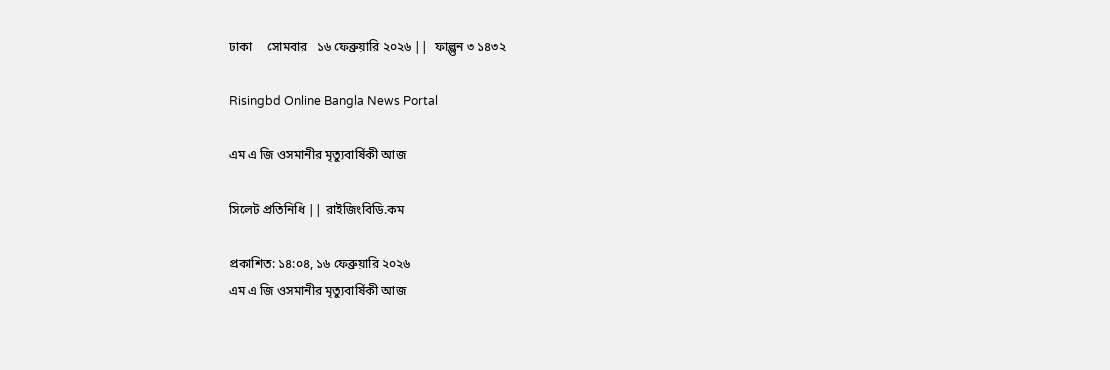ঢাকা     সোমবার   ১৬ ফেব্রুয়ারি ২০২৬ ||  ফাল্গুন ৩ ১৪৩২

Risingbd Online Bangla News Portal

এম এ জি ওসমানীর মৃত্যুবার্ষিকী আজ

সিলেট প্রতিনিধি || রাইজিংবিডি.কম

প্রকাশিত: ১৪:০৪, ১৬ ফেব্রুয়ারি ২০২৬
এম এ জি ওসমানীর মৃত্যুবার্ষিকী আজ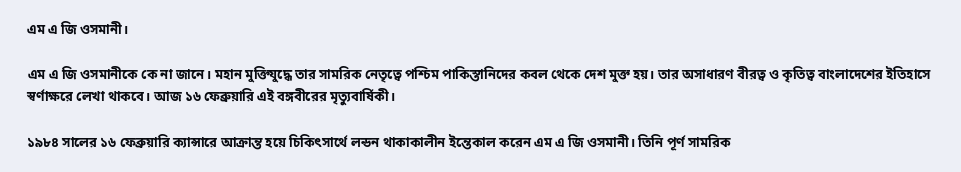এম এ জি ওসমানী।

এম এ জি ওসমানীকে কে না জানে। মহান মুক্তিযুদ্ধে তার সামরিক নেতৃত্বে পশ্চিম পাকিস্তানিদের কবল থেকে দেশ মুক্ত হয়। তার অসাধারণ বীরত্ব ও কৃতিত্ব বাংলাদেশের ইতিহাসে স্বর্ণাক্ষরে লেখা থাকবে। আজ ১৬ ফেব্রুয়ারি এই বঙ্গবীরের মৃত্যুবার্ষিকী।

১৯৮৪ সালের ১৬ ফেব্রুয়ারি ক্যান্সারে আক্রান্ত হয়ে চিকিৎসার্থে লন্ডন থাকাকালীন ইন্তেকাল করেন এম এ জি ওসমানী। তিনি পূর্ণ সামরিক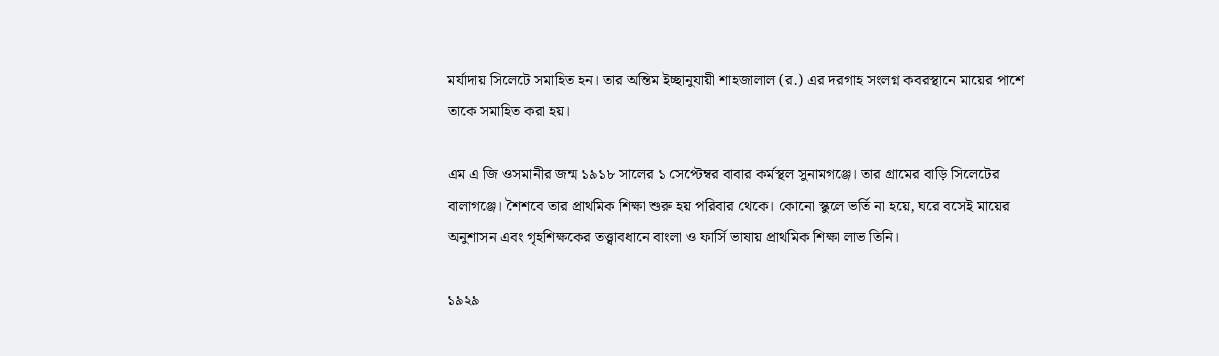মর্যাদায় সিলেটে সমাহিত হন। তার অন্তিম ইচ্ছানুযায়ী শাহজালাল (র.) এর দরগাহ সংলগ্ন কবরস্থানে মায়ের পাশে তাকে সমাহিত করা হয়।

এম এ জি ওসমানীর জন্ম ১৯১৮ সালের ১ সেপ্টেম্বর বাবার কর্মস্থল সুনামগঞ্জে। তার গ্রামের বাড়ি সিলেটের বালাগঞ্জে। শৈশবে তার প্রাথমিক শিক্ষা শুরু হয় পরিবার থেকে। কোনো স্কুলে ভর্তি না হয়ে, ঘরে বসেই মায়ের অনুশাসন এবং গৃহশিক্ষকের তত্ত্বাবধানে বাংলা ও ফার্সি ভাষায় প্রাথমিক শিক্ষা লাভ তিনি।

১৯২৯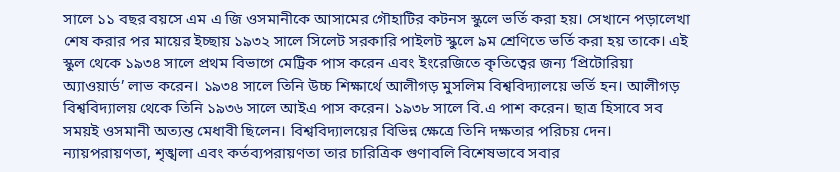সালে ১১ বছর বয়সে এম এ জি ওসমানীকে আসামের গৌহাটির কটনস স্কুলে ভর্তি করা হয়। সেখানে পড়ালেখা শেষ করার পর মায়ের ইচ্ছায় ১৯৩২ সালে সিলেট সরকারি পাইলট স্কুলে ৯ম শ্রেণিতে ভর্তি করা হয় তাকে। এই স্কুল থেকে ১৯৩৪ সালে প্রথম বিভাগে মেট্রিক পাস করেন এবং ইংরেজিতে কৃতিত্বের জন্য ‘প্রিটোরিয়া অ্যাওয়ার্ড’ লাভ করেন। ১৯৩৪ সালে তিনি উচ্চ শিক্ষার্থে আলীগড় মুসলিম বিশ্ববিদ্যালয়ে ভর্তি হন। আলীগড় বিশ্ববিদ্যালয় থেকে তিনি ১৯৩৬ সালে আইএ পাস করেন। ১৯৩৮ সালে বি.এ পাশ করেন। ছাত্র হিসাবে সব সময়ই ওসমানী অত্যন্ত মেধাবী ছিলেন। বিশ্ববিদ্যালয়ের বিভিন্ন ক্ষেত্রে তিনি দক্ষতার পরিচয় দেন। ন্যায়পরায়ণতা, শৃঙ্খলা এবং কর্তব্যপরায়ণতা তার চারিত্রিক গুণাবলি বিশেষভাবে সবার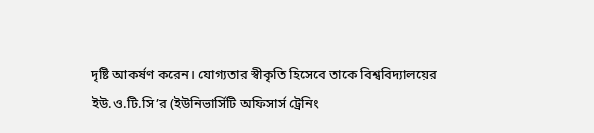দৃষ্টি আকর্ষণ করেন। যোগ্যতার স্বীকৃতি হিসেবে তাকে বিশ্ববিদ্যালয়ের ইউ.ও.টি.সি’র (ইউনিভার্সিটি অফিসার্স ট্রেনিং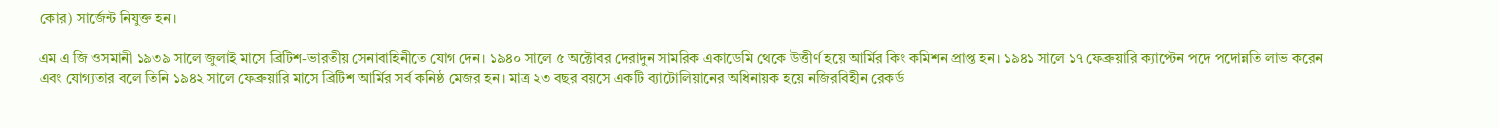কোর) সার্জেন্ট নিযুক্ত হন।

এম এ জি ওসমানী ১৯৩৯ সালে জুলাই মাসে ব্রিটিশ-ভারতীয় সেনাবাহিনীতে যোগ দেন। ১৯৪০ সালে ৫ অক্টোবর দেরাদুন সামরিক একাডেমি থেকে উত্তীর্ণ হয়ে আর্মির কিং কমিশন প্রাপ্ত হন। ১৯৪১ সালে ১৭ ফেব্রুয়ারি ক্যাপ্টেন পদে পদোন্নতি লাভ করেন এবং যোগ্যতার বলে তিনি ১৯৪২ সালে ফেব্রুয়ারি মাসে ব্রিটিশ আর্মির সর্ব কনিষ্ঠ মেজর হন। মাত্র ২৩ বছর বয়সে একটি ব্যাটোলিয়ানের অধিনায়ক হয়ে নজিরবিহীন রেকর্ড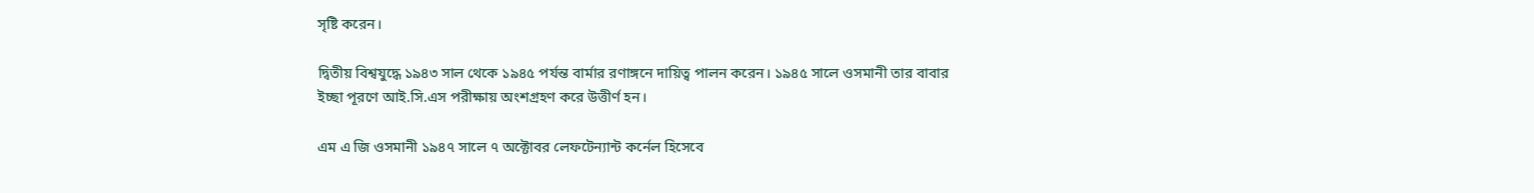সৃষ্টি করেন।

দ্বিতীয় বিশ্বযুদ্ধে ১৯৪৩ সাল থেকে ১৯৪৫ পর্যন্ত বার্মার রণাঙ্গনে দায়িত্ব পালন করেন। ১৯৪৫ সালে ওসমানী তার বাবার ইচ্ছা পূরণে আই.সি.এস পরীক্ষায় অংশগ্রহণ করে উত্তীর্ণ হন।

এম এ জি ওসমানী ১৯৪৭ সালে ৭ অক্টোবর লেফটেন্যান্ট কর্নেল হিসেবে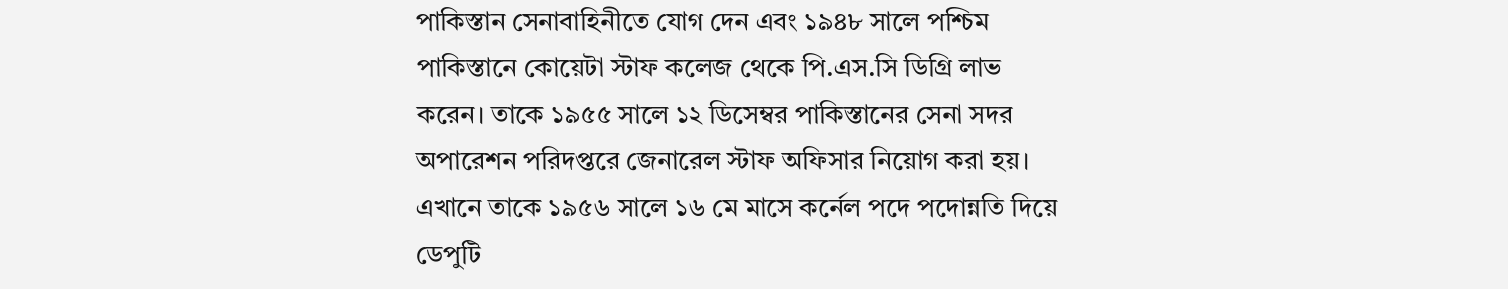পাকিস্তান সেনাবাহিনীতে যোগ দেন এবং ১৯৪৮ সালে পশ্চিম পাকিস্তানে কোয়েটা স্টাফ কলেজ থেকে পি.এস.সি ডিগ্রি লাভ করেন। তাকে ১৯৫৫ সালে ১২ ডিসেম্বর পাকিস্তানের সেনা সদর অপারেশন পরিদপ্তরে জেনারেল স্টাফ অফিসার নিয়োগ করা হয়। এখানে তাকে ১৯৫৬ সালে ১৬ মে মাসে কর্নেল পদে পদোন্নতি দিয়ে ডেপুটি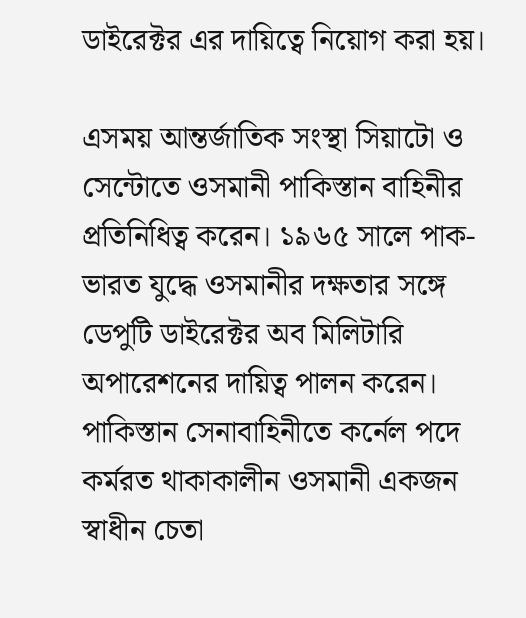ডাইরেক্টর এর দায়িত্বে নিয়োগ করা হয়।

এসময় আন্তর্জাতিক সংস্থা সিয়াটো ও সেন্টোতে ওসমানী পাকিস্তান বাহিনীর প্রতিনিধিত্ব করেন। ১৯৬৫ সালে পাক-ভারত যুদ্ধে ওসমানীর দক্ষতার সঙ্গে ডেপুটি ডাইরেক্টর অব মিলিটারি অপারেশনের দায়িত্ব পালন করেন। পাকিস্তান সেনাবাহিনীতে কর্নেল পদে কর্মরত থাকাকালীন ওসমানী একজন স্বাধীন চেতা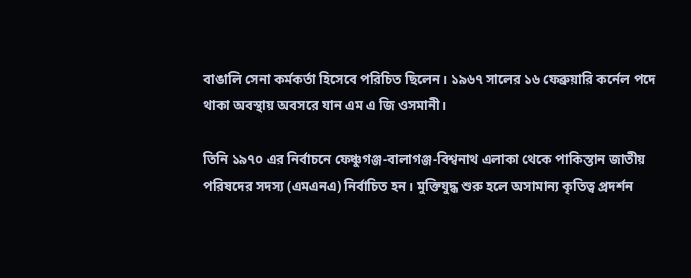বাঙালি সেনা কর্মকর্তা হিসেবে পরিচিত ছিলেন। ১৯৬৭ সালের ১৬ ফেব্রুয়ারি কর্নেল পদে থাকা অবস্থায় অবসরে যান এম এ জি ওসমানী।

তিনি ১৯৭০ এর নির্বাচনে ফেঞ্চুগঞ্জ-বালাগঞ্জ-বিশ্বনাথ এলাকা থেকে পাকিস্তান জাতীয় পরিষদের সদস্য (এমএনএ) নির্বাচিত হন। মুক্তিযুদ্ধ শুরু হলে অসামান্য কৃতিত্ব প্রদর্শন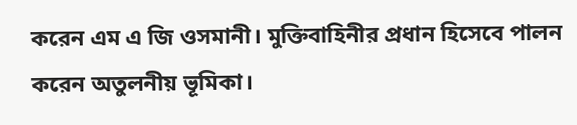করেন এম এ জি ওসমানী। মুক্তিবাহিনীর প্রধান হিসেবে পালন করেন অতুলনীয় ভূমিকা।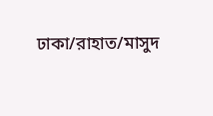ঢাকা/রাহাত/মাসুদ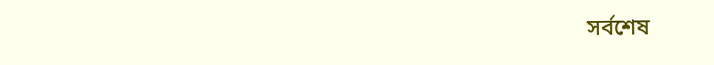সর্বশেষ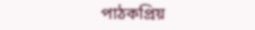পাঠকপ্রিয়